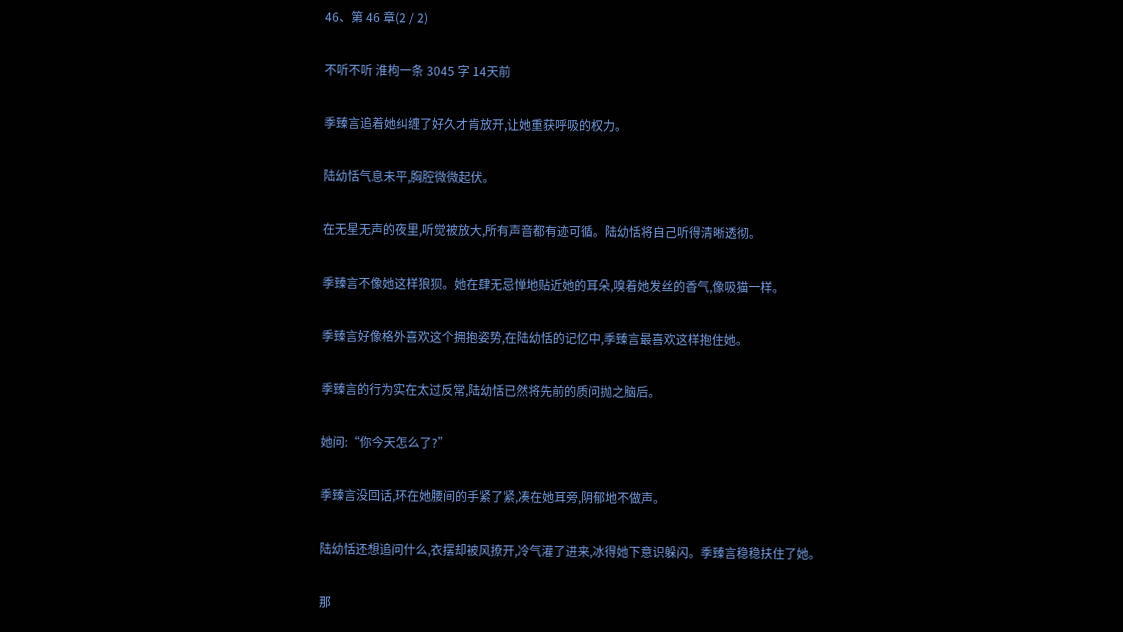46、第 46 章(2 / 2)

不听不听 淮枸一条 3045 字 14天前

季臻言追着她纠缠了好久才肯放开,让她重获呼吸的权力。

陆幼恬气息未平,胸腔微微起伏。

在无星无声的夜里,听觉被放大,所有声音都有迹可循。陆幼恬将自己听得清晰透彻。

季臻言不像她这样狼狈。她在肆无忌惮地贴近她的耳朵,嗅着她发丝的香气,像吸猫一样。

季臻言好像格外喜欢这个拥抱姿势,在陆幼恬的记忆中,季臻言最喜欢这样抱住她。

季臻言的行为实在太过反常,陆幼恬已然将先前的质问抛之脑后。

她问:“你今天怎么了?”

季臻言没回话,环在她腰间的手紧了紧,凑在她耳旁,阴郁地不做声。

陆幼恬还想追问什么,衣摆却被风撩开,冷气灌了进来,冰得她下意识躲闪。季臻言稳稳扶住了她。

那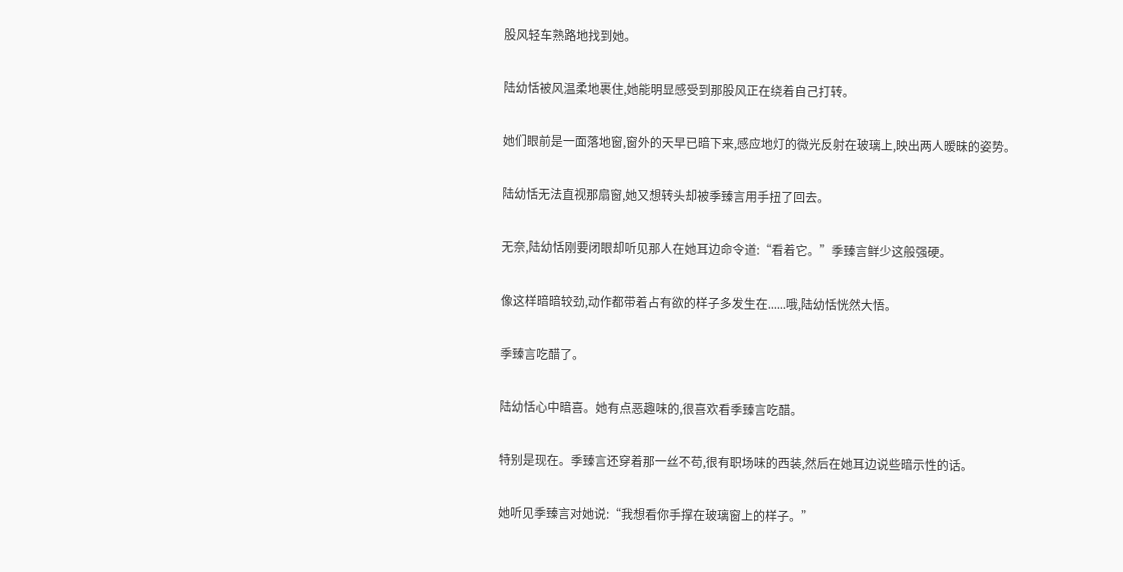股风轻车熟路地找到她。

陆幼恬被风温柔地裹住,她能明显感受到那股风正在绕着自己打转。

她们眼前是一面落地窗,窗外的天早已暗下来,感应地灯的微光反射在玻璃上,映出两人暧昧的姿势。

陆幼恬无法直视那扇窗,她又想转头却被季臻言用手扭了回去。

无奈,陆幼恬刚要闭眼却听见那人在她耳边命令道:“看着它。”季臻言鲜少这般强硬。

像这样暗暗较劲,动作都带着占有欲的样子多发生在......哦,陆幼恬恍然大悟。

季臻言吃醋了。

陆幼恬心中暗喜。她有点恶趣味的,很喜欢看季臻言吃醋。

特别是现在。季臻言还穿着那一丝不苟,很有职场味的西装,然后在她耳边说些暗示性的话。

她听见季臻言对她说:“我想看你手撑在玻璃窗上的样子。”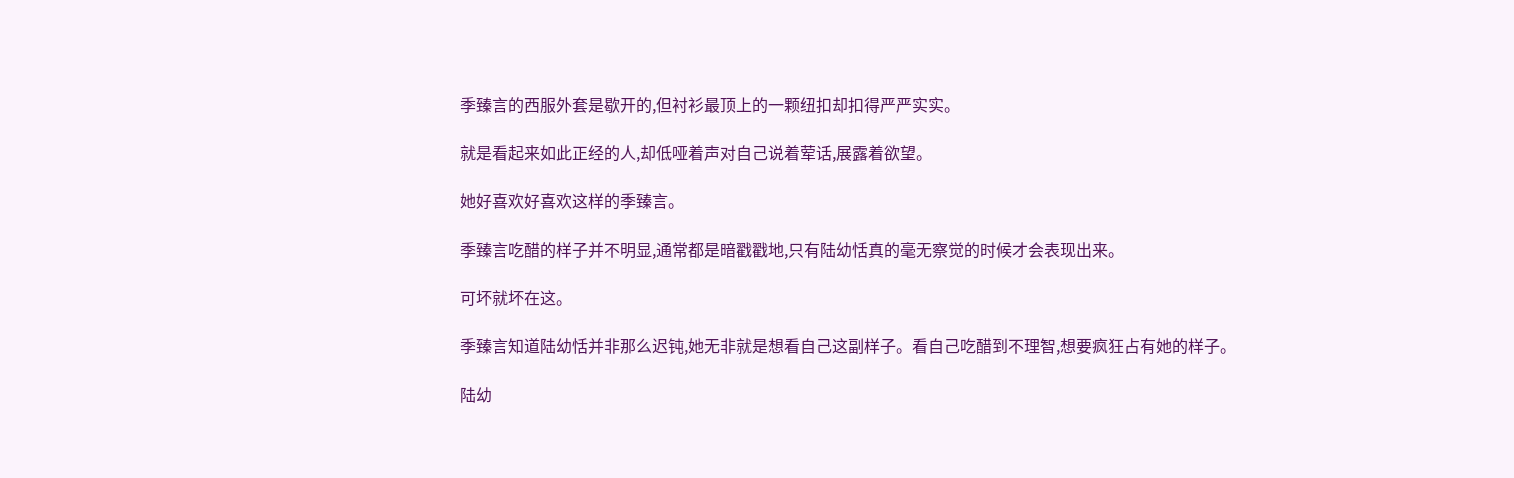季臻言的西服外套是歇开的,但衬衫最顶上的一颗纽扣却扣得严严实实。

就是看起来如此正经的人,却低哑着声对自己说着荤话,展露着欲望。

她好喜欢好喜欢这样的季臻言。

季臻言吃醋的样子并不明显,通常都是暗戳戳地,只有陆幼恬真的毫无察觉的时候才会表现出来。

可坏就坏在这。

季臻言知道陆幼恬并非那么迟钝,她无非就是想看自己这副样子。看自己吃醋到不理智,想要疯狂占有她的样子。

陆幼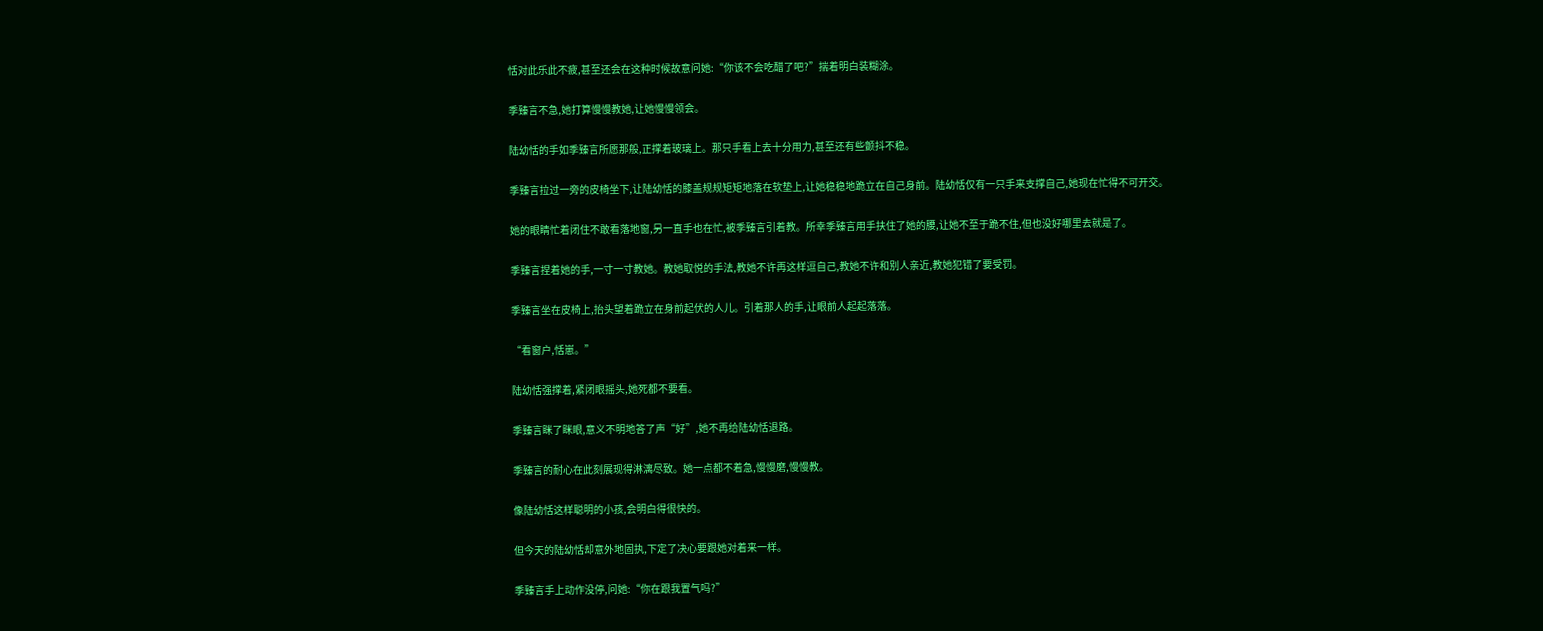恬对此乐此不疲,甚至还会在这种时候故意问她:“你该不会吃醋了吧?”揣着明白装糊涂。

季臻言不急,她打算慢慢教她,让她慢慢领会。

陆幼恬的手如季臻言所愿那般,正撑着玻璃上。那只手看上去十分用力,甚至还有些颤抖不稳。

季臻言拉过一旁的皮椅坐下,让陆幼恬的膝盖规规矩矩地落在软垫上,让她稳稳地跪立在自己身前。陆幼恬仅有一只手来支撑自己,她现在忙得不可开交。

她的眼睛忙着闭住不敢看落地窗,另一直手也在忙,被季臻言引着教。所幸季臻言用手扶住了她的腰,让她不至于跪不住,但也没好哪里去就是了。

季臻言捏着她的手,一寸一寸教她。教她取悦的手法,教她不许再这样逗自己,教她不许和别人亲近,教她犯错了要受罚。

季臻言坐在皮椅上,抬头望着跪立在身前起伏的人儿。引着那人的手,让眼前人起起落落。

“看窗户,恬崽。”

陆幼恬强撑着,紧闭眼摇头,她死都不要看。

季臻言眯了眯眼,意义不明地答了声“好”,她不再给陆幼恬退路。

季臻言的耐心在此刻展现得淋漓尽致。她一点都不着急,慢慢磨,慢慢教。

像陆幼恬这样聪明的小孩,会明白得很快的。

但今天的陆幼恬却意外地固执,下定了决心要跟她对着来一样。

季臻言手上动作没停,问她:“你在跟我置气吗?”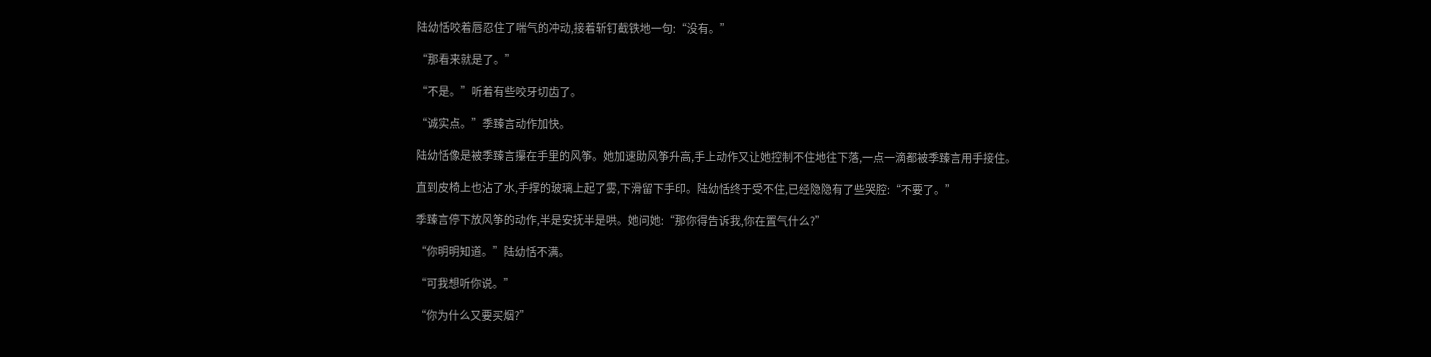陆幼恬咬着唇忍住了喘气的冲动,接着斩钉截铁地一句:“没有。”

“那看来就是了。”

“不是。”听着有些咬牙切齿了。

“诚实点。”季臻言动作加快。

陆幼恬像是被季臻言攥在手里的风筝。她加速助风筝升高,手上动作又让她控制不住地往下落,一点一滴都被季臻言用手接住。

直到皮椅上也沾了水,手撑的玻璃上起了雾,下滑留下手印。陆幼恬终于受不住,已经隐隐有了些哭腔:“不要了。”

季臻言停下放风筝的动作,半是安抚半是哄。她问她:“那你得告诉我,你在置气什么?”

“你明明知道。”陆幼恬不满。

“可我想听你说。”

“你为什么又要买烟?”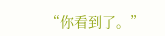“你看到了。”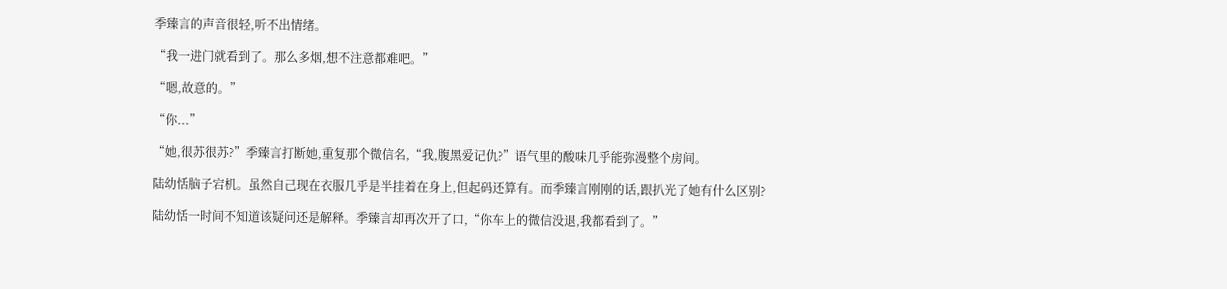季臻言的声音很轻,听不出情绪。

“我一进门就看到了。那么多烟,想不注意都难吧。”

“嗯,故意的。”

“你...”

“她,很苏很苏?”季臻言打断她,重复那个微信名,“我,腹黑爱记仇?”语气里的酸味几乎能弥漫整个房间。

陆幼恬脑子宕机。虽然自己现在衣服几乎是半挂着在身上,但起码还算有。而季臻言刚刚的话,跟扒光了她有什么区别?

陆幼恬一时间不知道该疑问还是解释。季臻言却再次开了口,“你车上的微信没退,我都看到了。”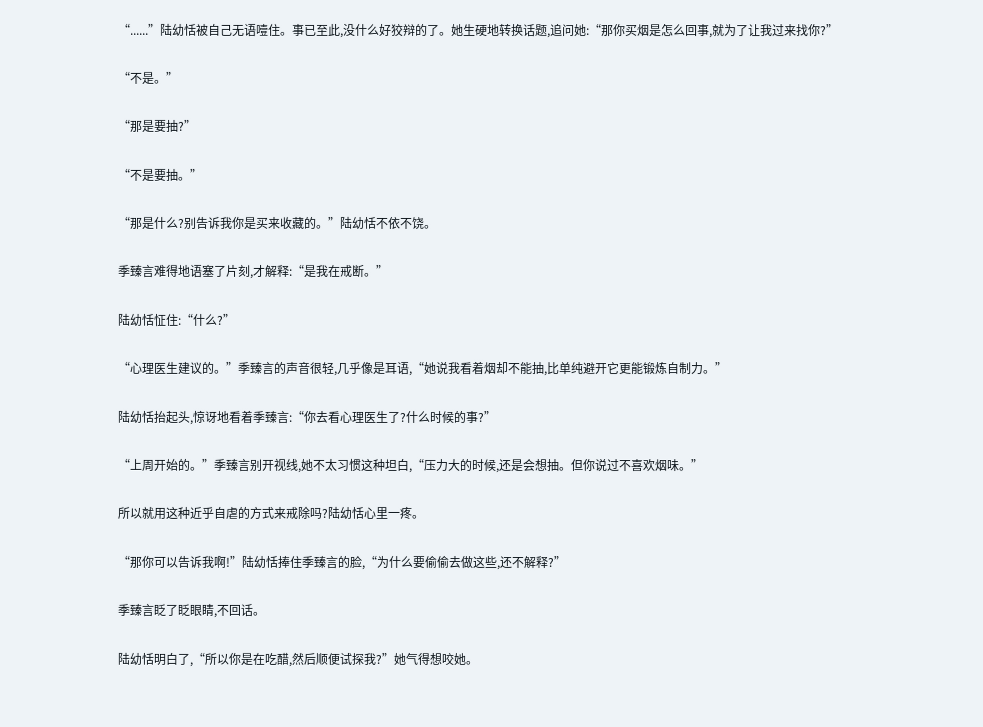“......”陆幼恬被自己无语噎住。事已至此,没什么好狡辩的了。她生硬地转换话题,追问她:“那你买烟是怎么回事,就为了让我过来找你?”

“不是。”

“那是要抽?”

“不是要抽。”

“那是什么?别告诉我你是买来收藏的。”陆幼恬不依不饶。

季臻言难得地语塞了片刻,才解释:“是我在戒断。”

陆幼恬怔住:“什么?”

“心理医生建议的。”季臻言的声音很轻,几乎像是耳语,“她说我看着烟却不能抽,比单纯避开它更能锻炼自制力。”

陆幼恬抬起头,惊讶地看着季臻言:“你去看心理医生了?什么时候的事?”

“上周开始的。”季臻言别开视线,她不太习惯这种坦白,“压力大的时候,还是会想抽。但你说过不喜欢烟味。”

所以就用这种近乎自虐的方式来戒除吗?陆幼恬心里一疼。

“那你可以告诉我啊!”陆幼恬捧住季臻言的脸,“为什么要偷偷去做这些,还不解释?”

季臻言眨了眨眼睛,不回话。

陆幼恬明白了,“所以你是在吃醋,然后顺便试探我?”她气得想咬她。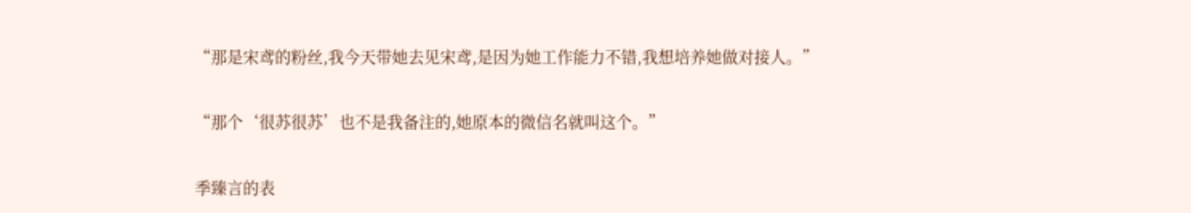“那是宋鸢的粉丝,我今天带她去见宋鸢,是因为她工作能力不错,我想培养她做对接人。”

“那个‘很苏很苏’也不是我备注的,她原本的微信名就叫这个。”

季臻言的表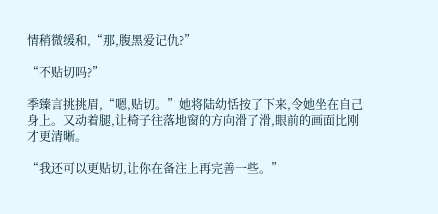情稍微缓和,“那,腹黑爱记仇?”

“不贴切吗?”

季臻言挑挑眉,“嗯,贴切。”她将陆幼恬按了下来,令她坐在自己身上。又动着腿,让椅子往落地窗的方向滑了滑,眼前的画面比刚才更清晰。

“我还可以更贴切,让你在备注上再完善一些。”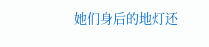她们身后的地灯还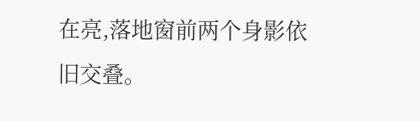在亮,落地窗前两个身影依旧交叠。